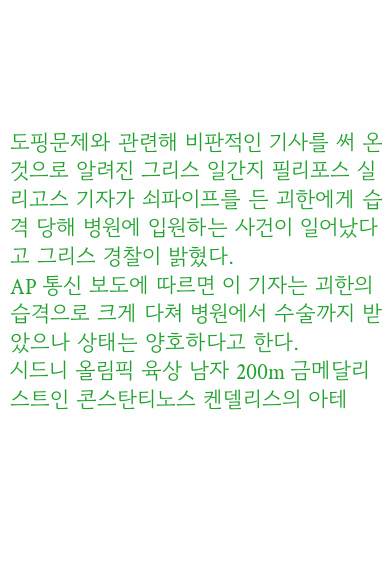도핑문제와 관련해 비판적인 기사를 써 온 것으로 알려진 그리스 일간지 필리포스 실리고스 기자가 쇠파이프를 든 괴한에게 습격 당해 병원에 입원하는 사건이 일어났다고 그리스 경찰이 밝혔다.
AP 통신 보도에 따르면 이 기자는 괴한의 습격으로 크게 다쳐 병원에서 수술까지 받았으나 상태는 양호하다고 한다.
시드니 올림픽 육상 남자 200m 금메달리스트인 콘스탄티노스 켄델리스의 아테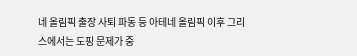네 올림픽 출장 사퇴 파동 등 아테네 올림픽 이후 그리스에서는 도핑 문제가 중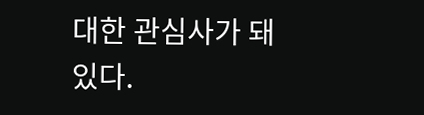대한 관심사가 돼 있다.